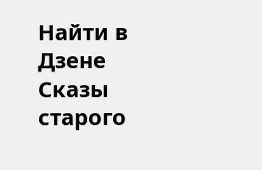Найти в Дзене
Сказы старого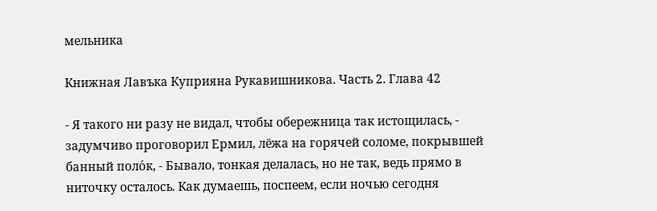мельника

Книжная Лавъка Куприяна Рукавишникова. Часть 2. Глава 42

- Я такого ни разу не видал, чтобы обережница так истощилась, - задумчиво проговорил Ермил, лёжа на горячей соломе, покрывшей банный поло́к, - Бывало, тонкая делалась, но не так, ведь прямо в ниточку осталось. Как думаешь, поспеем, если ночью сегодня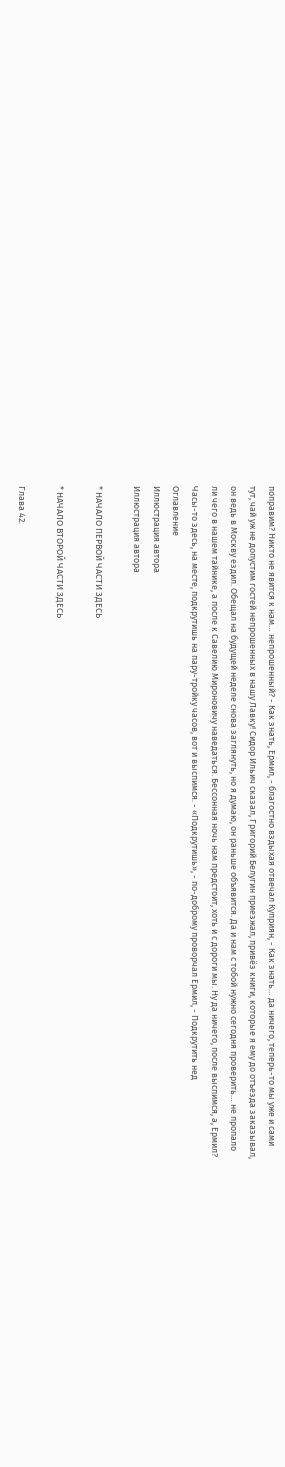поправим? Никто не явится к нам… непрошенный? - Как знать, Ермил, - благостно вздыхая отвечал Куприян, - Как знать… да ничего, теперь-то мы уже и сами тут, чай уж не допустим гостей непрошенных в нашу Лавку! Сидор Ильич сказал, Григорий Белугин приезжал, привёз книги, которые я ему до отъезда заказывал, он ведь в Москву ездил. Обещал на будущей неделе снова заглянуть, но я думаю, он раньше объявится. Да и нам с тобой нужно сегодня проверить… не пропало ли чего в нашем тайнике, а после к Савелию Мироновичу наведаться. Бессонная ночь нам предстоит, хоть и с дороги мы. Ну да ничего, после выспимся, а, Ермил? Часы-то здесь, на месте, подкрутишь на пару-тройку часов, вот и выспимся. - «Подкрутишь», - по-доброму проворчал Ермил, - Подкрутить нед
Оглавление
Иллюстрация автора
Иллюстрация автора

* НАЧАЛО ПЕРВОЙ ЧАСТИ ЗДЕСЬ

* НАЧАЛО ВТОРОЙ ЧАСТИ ЗДЕСЬ

Глава 42.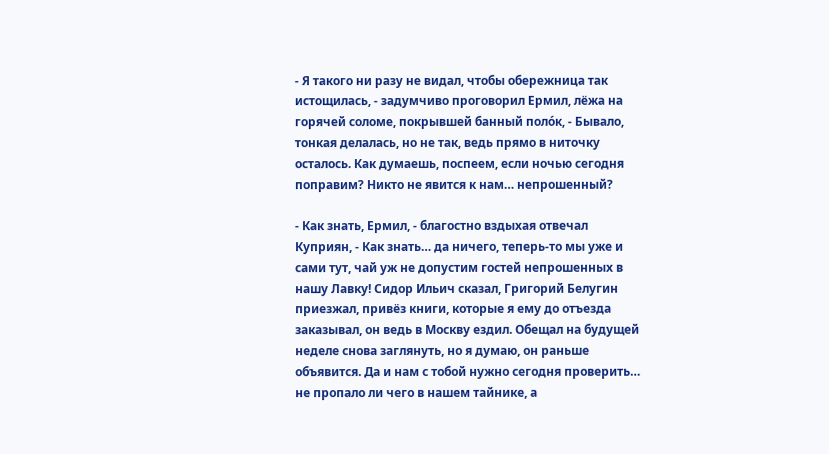- Я такого ни разу не видал, чтобы обережница так истощилась, - задумчиво проговорил Ермил, лёжа на горячей соломе, покрывшей банный поло́к, - Бывало, тонкая делалась, но не так, ведь прямо в ниточку осталось. Как думаешь, поспеем, если ночью сегодня поправим? Никто не явится к нам… непрошенный?

- Как знать, Ермил, - благостно вздыхая отвечал Куприян, - Как знать… да ничего, теперь-то мы уже и сами тут, чай уж не допустим гостей непрошенных в нашу Лавку! Сидор Ильич сказал, Григорий Белугин приезжал, привёз книги, которые я ему до отъезда заказывал, он ведь в Москву ездил. Обещал на будущей неделе снова заглянуть, но я думаю, он раньше объявится. Да и нам с тобой нужно сегодня проверить… не пропало ли чего в нашем тайнике, а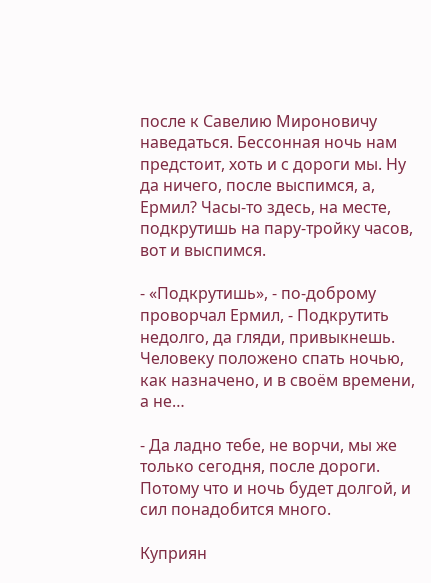после к Савелию Мироновичу наведаться. Бессонная ночь нам предстоит, хоть и с дороги мы. Ну да ничего, после выспимся, а, Ермил? Часы-то здесь, на месте, подкрутишь на пару-тройку часов, вот и выспимся.

- «Подкрутишь», - по-доброму проворчал Ермил, - Подкрутить недолго, да гляди, привыкнешь. Человеку положено спать ночью, как назначено, и в своём времени, а не…

- Да ладно тебе, не ворчи, мы же только сегодня, после дороги. Потому что и ночь будет долгой, и сил понадобится много.

Куприян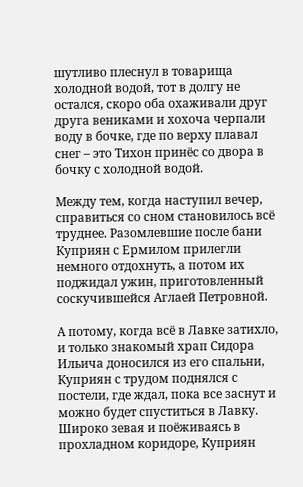шутливо плеснул в товарища холодной водой, тот в долгу не остался, скоро оба охаживали друг друга вениками и хохоча черпали воду в бочке, где по верху плавал снег – это Тихон принёс со двора в бочку с холодной водой.

Между тем, когда наступил вечер, справиться со сном становилось всё труднее. Разомлевшие после бани Куприян с Ермилом прилегли немного отдохнуть, а потом их поджидал ужин, приготовленный соскучившейся Аглаей Петровной.

А потому, когда всё в Лавке затихло, и только знакомый храп Сидора Ильича доносился из его спальни, Куприян с трудом поднялся с постели, где ждал, пока все заснут и можно будет спуститься в Лавку. Широко зевая и поёживаясь в прохладном коридоре, Куприян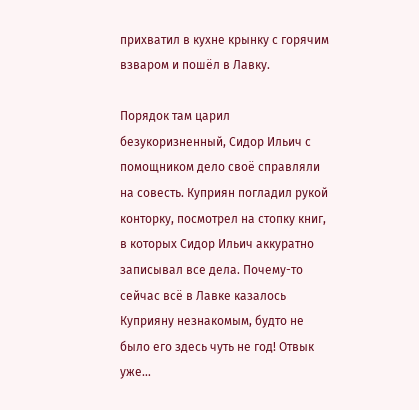прихватил в кухне крынку с горячим взваром и пошёл в Лавку.

Порядок там царил безукоризненный, Сидор Ильич с помощником дело своё справляли на совесть. Куприян погладил рукой конторку, посмотрел на стопку книг, в которых Сидор Ильич аккуратно записывал все дела. Почему-то сейчас всё в Лавке казалось Куприяну незнакомым, будто не было его здесь чуть не год! Отвык уже…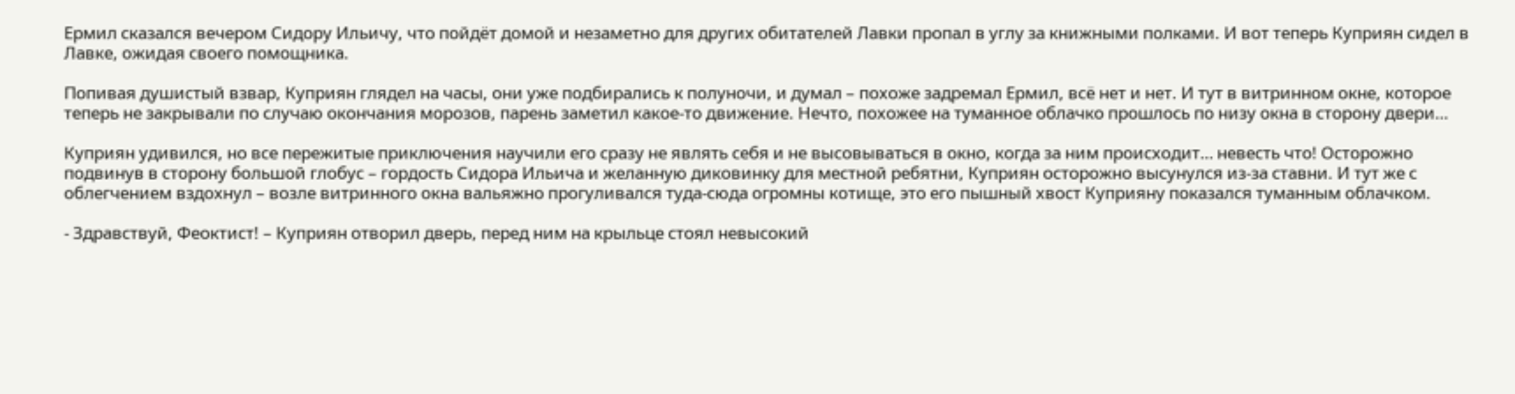Ермил сказался вечером Сидору Ильичу, что пойдёт домой и незаметно для других обитателей Лавки пропал в углу за книжными полками. И вот теперь Куприян сидел в Лавке, ожидая своего помощника.

Попивая душистый взвар, Куприян глядел на часы, они уже подбирались к полуночи, и думал – похоже задремал Ермил, всё нет и нет. И тут в витринном окне, которое теперь не закрывали по случаю окончания морозов, парень заметил какое-то движение. Нечто, похожее на туманное облачко прошлось по низу окна в сторону двери…

Куприян удивился, но все пережитые приключения научили его сразу не являть себя и не высовываться в окно, когда за ним происходит… невесть что! Осторожно подвинув в сторону большой глобус – гордость Сидора Ильича и желанную диковинку для местной ребятни, Куприян осторожно высунулся из-за ставни. И тут же с облегчением вздохнул – возле витринного окна вальяжно прогуливался туда-сюда огромны котище, это его пышный хвост Куприяну показался туманным облачком.

- Здравствуй, Феоктист! – Куприян отворил дверь, перед ним на крыльце стоял невысокий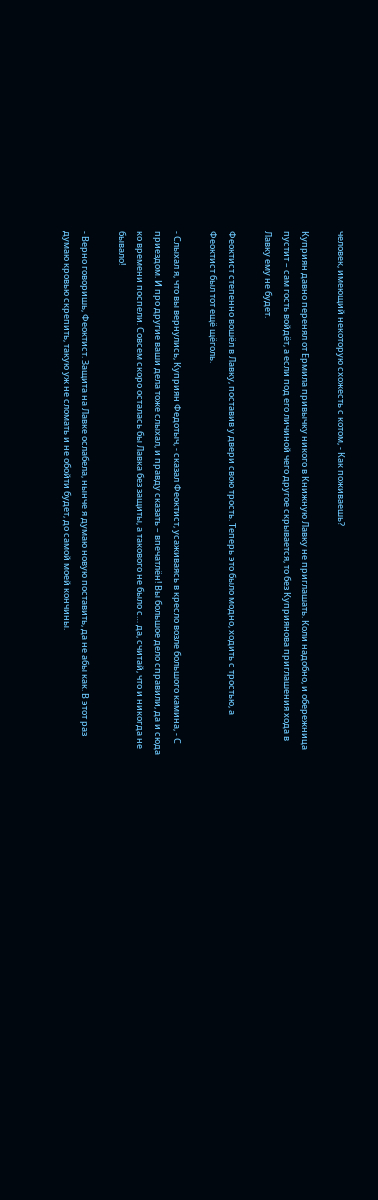человек, имеющий некоторую схожесть с котом, - Как поживаешь?

Куприян давно перенял от Ермила привычку никого в Книжную Лавку не приглашать. Коли надобно, и обережница пустит – сам гость войдёт, а если под его личиной чего другое скрывается, то без Куприянова приглашения хода в Лавку ему не будет.

Феоктист степенно вошёл в Лавку, поставив у двери свою трость. Теперь это было модно, ходить с тростью, а Феоктист был тот ещё щёголь.

- Слыхал я, что вы вернулись, Куприян Федотыч, - сказал Феоктист, усаживаясь в кресло возле большого камина, - С приездом. И про другие ваши дела тоже слыхал, и правду сказать – впечатлён! Вы большое дело справили, да и сюда ко времени поспели. Совсем скоро осталась бы Лавка без защиты, а такового не было с… да, считай, что и никогда не бывало!

- Верно говоришь, Феоктист. Защита на Лавке ослабела, нынче я думаю новую поставить, да не абы как. В этот раз думаю кровью скрепить, такую уж не сломать и не обойти будет, до самой моей кончины.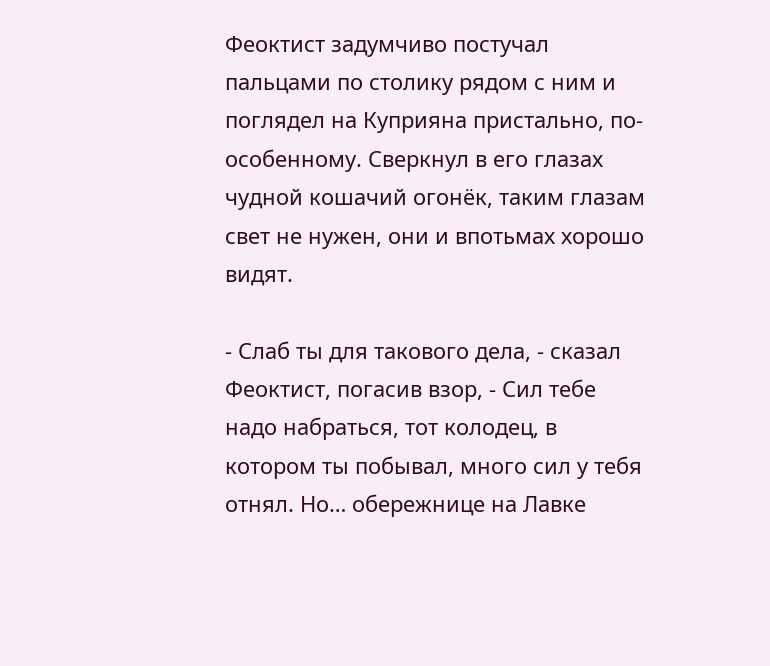Феоктист задумчиво постучал пальцами по столику рядом с ним и поглядел на Куприяна пристально, по-особенному. Сверкнул в его глазах чудной кошачий огонёк, таким глазам свет не нужен, они и впотьмах хорошо видят.

- Слаб ты для такового дела, - сказал Феоктист, погасив взор, - Сил тебе надо набраться, тот колодец, в котором ты побывал, много сил у тебя отнял. Но… обережнице на Лавке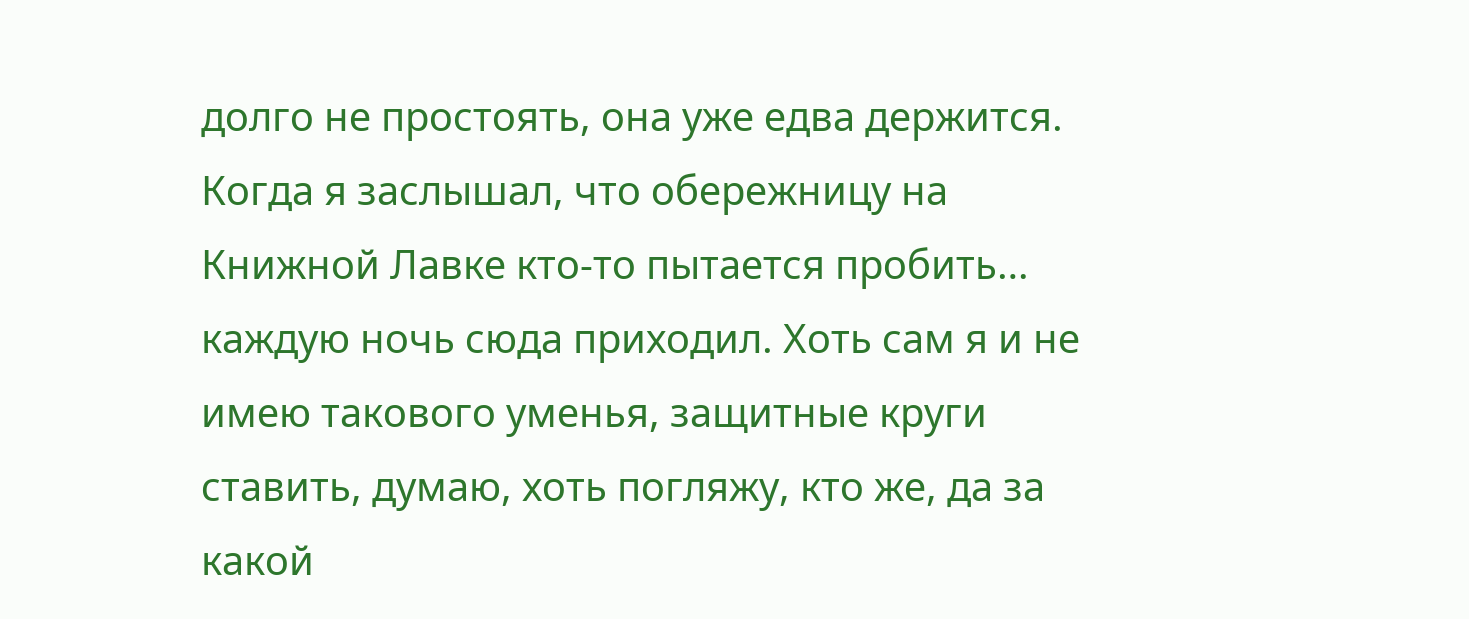долго не простоять, она уже едва держится. Когда я заслышал, что обережницу на Книжной Лавке кто-то пытается пробить… каждую ночь сюда приходил. Хоть сам я и не имею такового уменья, защитные круги ставить, думаю, хоть погляжу, кто же, да за какой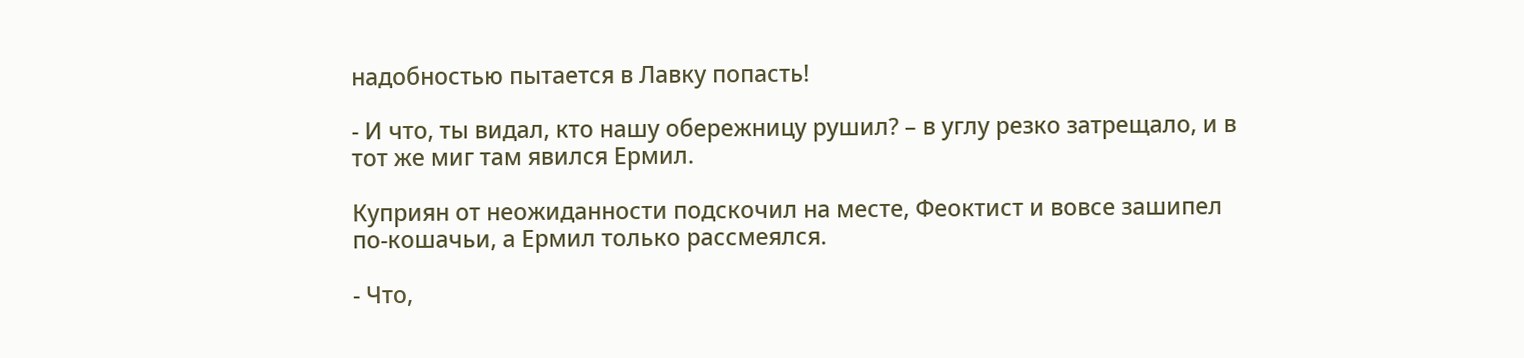надобностью пытается в Лавку попасть!

- И что, ты видал, кто нашу обережницу рушил? – в углу резко затрещало, и в тот же миг там явился Ермил.

Куприян от неожиданности подскочил на месте, Феоктист и вовсе зашипел по-кошачьи, а Ермил только рассмеялся.

- Что,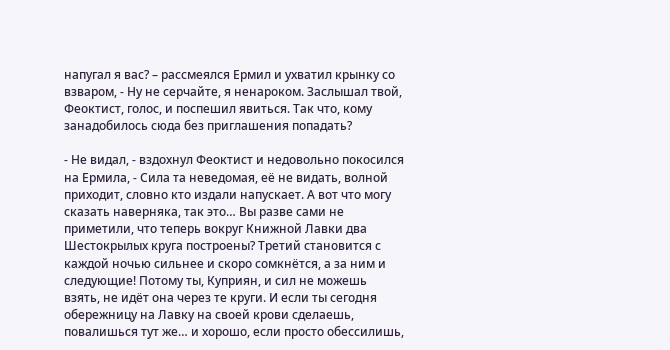напугал я вас? – рассмеялся Ермил и ухватил крынку со взваром, - Ну не серчайте, я ненароком. Заслышал твой, Феоктист, голос, и поспешил явиться. Так что, кому занадобилось сюда без приглашения попадать?

- Не видал, - вздохнул Феоктист и недовольно покосился на Ермила, - Сила та неведомая, её не видать, волной приходит, словно кто издали напускает. А вот что могу сказать наверняка, так это… Вы разве сами не приметили, что теперь вокруг Книжной Лавки два Шестокрылых круга построены? Третий становится с каждой ночью сильнее и скоро сомкнётся, а за ним и следующие! Потому ты, Куприян, и сил не можешь взять, не идёт она через те круги. И если ты сегодня обережницу на Лавку на своей крови сделаешь, повалишься тут же… и хорошо, если просто обессилишь,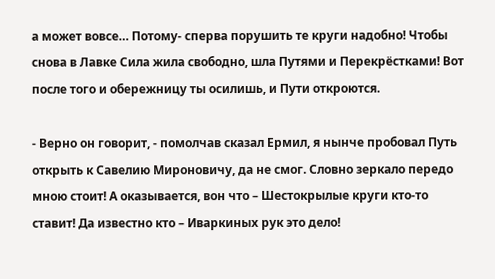а может вовсе… Потому- сперва порушить те круги надобно! Чтобы снова в Лавке Сила жила свободно, шла Путями и Перекрёстками! Вот после того и обережницу ты осилишь, и Пути откроются.

- Верно он говорит, - помолчав сказал Ермил, я нынче пробовал Путь открыть к Савелию Мироновичу, да не смог. Словно зеркало передо мною стоит! А оказывается, вон что – Шестокрылые круги кто-то ставит! Да известно кто – Иваркиных рук это дело!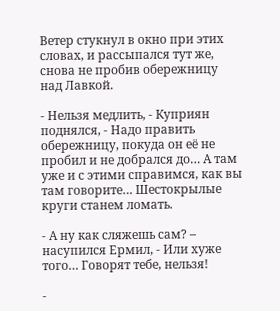Ветер стукнул в окно при этих словах, и рассыпался тут же, снова не пробив обережницу над Лавкой.

- Нельзя медлить, - Куприян поднялся, - Надо править обережницу, покуда он её не пробил и не добрался до… А там уже и с этими справимся, как вы там говорите… Шестокрылые круги станем ломать.

- А ну как сляжешь сам? – насупился Ермил, - Или хуже того… Говорят тебе, нельзя!

-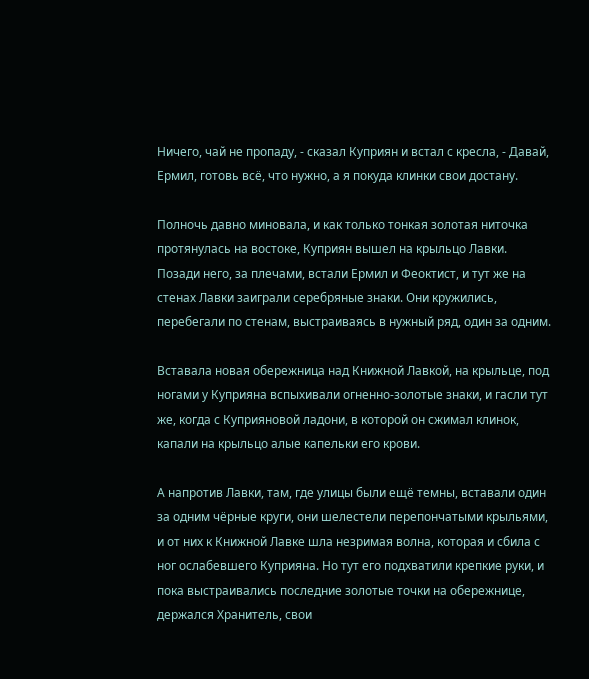Ничего, чай не пропаду, - сказал Куприян и встал с кресла, - Давай, Ермил, готовь всё, что нужно, а я покуда клинки свои достану.

Полночь давно миновала, и как только тонкая золотая ниточка протянулась на востоке, Куприян вышел на крыльцо Лавки. Позади него, за плечами, встали Ермил и Феоктист, и тут же на стенах Лавки заиграли серебряные знаки. Они кружились, перебегали по стенам, выстраиваясь в нужный ряд, один за одним.

Вставала новая обережница над Книжной Лавкой, на крыльце, под ногами у Куприяна вспыхивали огненно-золотые знаки, и гасли тут же, когда с Куприяновой ладони, в которой он сжимал клинок, капали на крыльцо алые капельки его крови.

А напротив Лавки, там, где улицы были ещё темны, вставали один за одним чёрные круги, они шелестели перепончатыми крыльями, и от них к Книжной Лавке шла незримая волна, которая и сбила с ног ослабевшего Куприяна. Но тут его подхватили крепкие руки, и пока выстраивались последние золотые точки на обережнице, держался Хранитель, свои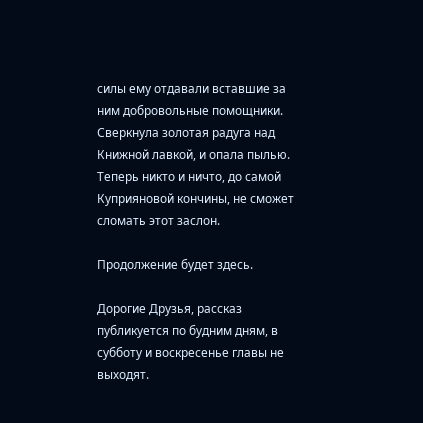силы ему отдавали вставшие за ним добровольные помощники. Сверкнула золотая радуга над Книжной лавкой, и опала пылью. Теперь никто и ничто, до самой Куприяновой кончины, не сможет сломать этот заслон.

Продолжение будет здесь.

Дорогие Друзья, рассказ публикуется по будним дням, в субботу и воскресенье главы не выходят.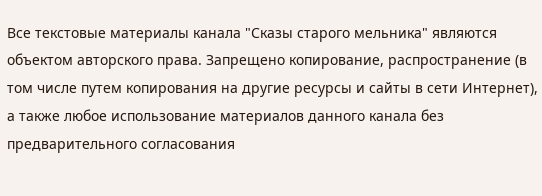Все текстовые материалы канала "Сказы старого мельника" являются объектом авторского права. Запрещено копирование, распространение (в том числе путем копирования на другие ресурсы и сайты в сети Интернет), а также любое использование материалов данного канала без предварительного согласования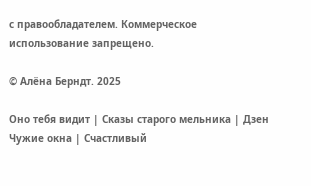с правообладателем. Коммерческое использование запрещено.

© Алёна Берндт. 2025

Оно тебя видит | Сказы старого мельника | Дзен
Чужие окна | Счастливый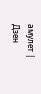амулет | Дзен